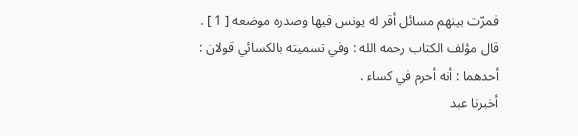فمرّت بينهم مسائل أقر له يونس فيها وصدره موضعه [ 1 ] .
قال مؤلف الكتاب رحمه الله : وفي تسميته بالكسائي قولان :
أحدهما : أنه أحرم في كساء .
أخبرنا عبد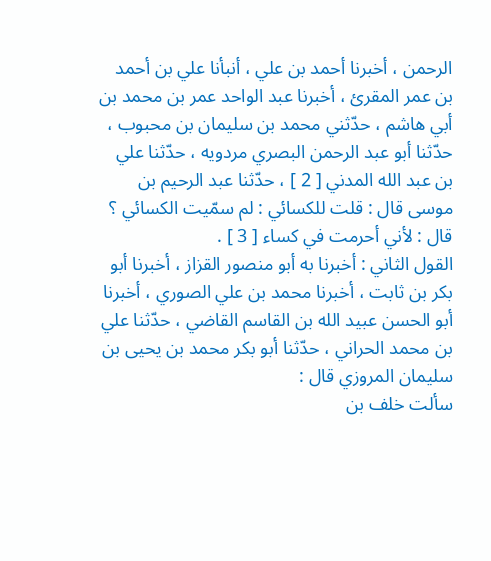الرحمن ، أخبرنا أحمد بن علي ، أنبأنا علي بن أحمد بن عمر المقرئ ، أخبرنا عبد الواحد عمر بن محمد بن أبي هاشم ، حدّثني محمد بن سليمان بن محبوب ، حدّثنا أبو عبد الرحمن البصري مردويه ، حدّثنا علي بن عبد الله المدني [ 2 ] ، حدّثنا عبد الرحيم بن موسى قال : قلت للكسائي : لم سمّيت الكسائي ؟
قال : لأني أحرمت في كساء [ 3 ] .
القول الثاني : أخبرنا به أبو منصور القزاز ، أخبرنا أبو بكر بن ثابت ، أخبرنا محمد بن علي الصوري ، أخبرنا أبو الحسن عبيد الله بن القاسم القاضي ، حدّثنا علي بن محمد الحراني ، حدّثنا أبو بكر محمد بن يحيى بن سليمان المروزي قال :
سألت خلف بن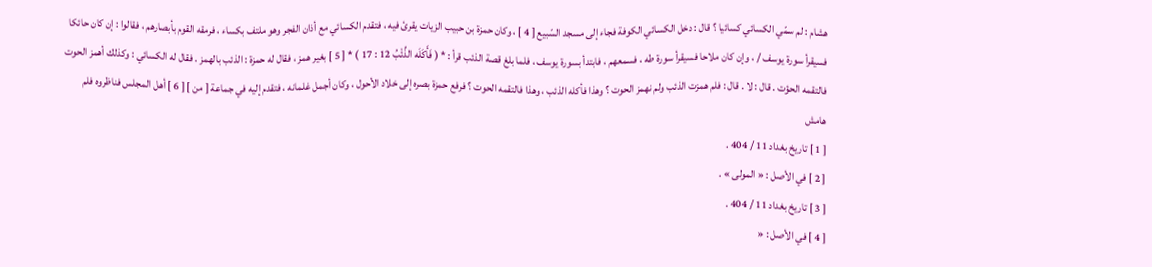هشام : لم سمّي الكسائي كسائيا ؟ قال : دخل الكسائي الكوفة فجاء إلى مسجد السّبيع [ 4 ] ، وكان حمزة بن حبيب الزيات يقرئ فيه ، فتقدم الكسائي مع أذان الفجر وهو ملتف بكساء ، فرمقه القوم بأبصارهم ، فقالوا : إن كان حائكا فسيقرأ سورة يوسف / ، وإن كان ملاحا فسيقرأ سورة طه ، فسمعهم ، فابتدأ بسورة يوسف ، فلما بلغ قصة الذئب قرأ : * ( فَأَكَلَه الذِّئْبُ 12 : 17 ) * [ 5 ] بغير همز ، فقال له حمزة : الذئب بالهمز . فقال له الكسائي : وكذلك أهمز الحوت فالتقمه الحؤت . قال : لا . قال : فلم همزت الذئب ولم نهمز الحوت ؟ وهذا فأكله الذئب ، وهذا فالتقمه الحوت ؟ فرفع حمزة بصره إلى خلاد الأحول ، وكان أجمل غلمانه ، فتقدم إليه في جماعة [ من ] [ 6 ] أهل المجلس فناظروه فلم
هامش
[ 1 ] تاريخ بغداد 11 / 404 .
[ 2 ] في الأصل : « المولى » .
[ 3 ] تاريخ بغداد 11 / 404 .
[ 4 ] في الأصل : «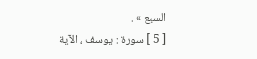السبع » .
[ 5 ] سورة : يوسف ، الآية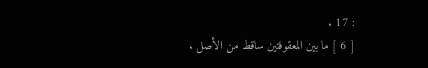: 17 .
[ 6 ] ما بين المعقوفتين ساقط من الأصل .